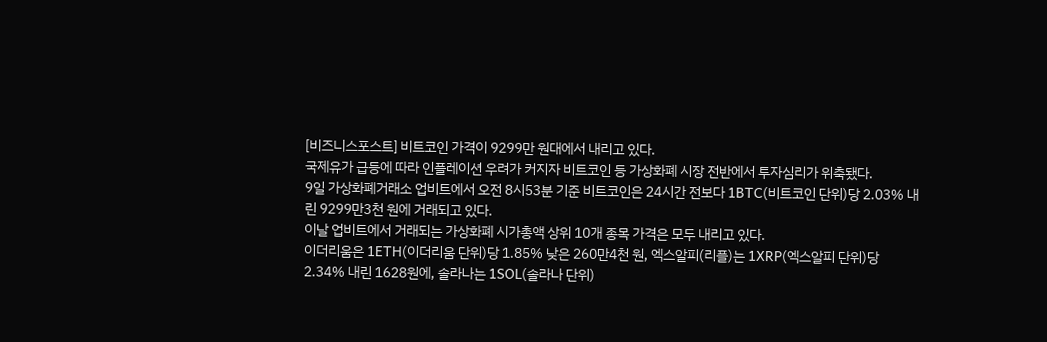[비즈니스포스트] 비트코인 가격이 9299만 원대에서 내리고 있다.
국제유가 급등에 따라 인플레이션 우려가 커지자 비트코인 등 가상화폐 시장 전반에서 투자심리가 위축됐다.
9일 가상화폐거래소 업비트에서 오전 8시53분 기준 비트코인은 24시간 전보다 1BTC(비트코인 단위)당 2.03% 내린 9299만3천 원에 거래되고 있다.
이날 업비트에서 거래되는 가상화폐 시가총액 상위 10개 종목 가격은 모두 내리고 있다.
이더리움은 1ETH(이더리움 단위)당 1.85% 낮은 260만4천 원, 엑스알피(리플)는 1XRP(엑스알피 단위)당 2.34% 내린 1628원에, 솔라나는 1SOL(솔라나 단위)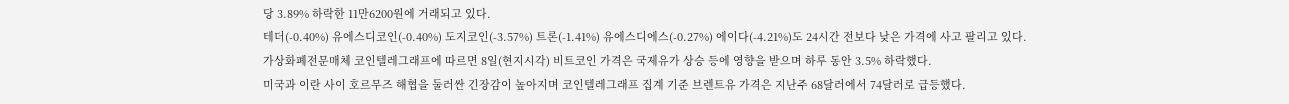당 3.89% 하락한 11만6200원에 거래되고 있다.
테더(-0.40%) 유에스디코인(-0.40%) 도지코인(-3.57%) 트론(-1.41%) 유에스디에스(-0.27%) 에이다(-4.21%)도 24시간 전보다 낮은 가격에 사고 팔리고 있다.
가상화폐전문매체 코인텔레그래프에 따르면 8일(현지시각) 비트코인 가격은 국제유가 상승 등에 영향을 받으며 하루 동안 3.5% 하락했다.
미국과 이란 사이 호르무즈 해협을 둘러싼 긴장감이 높아지며 코인텔레그래프 집계 기준 브렌트유 가격은 지난주 68달러에서 74달러로 급등했다.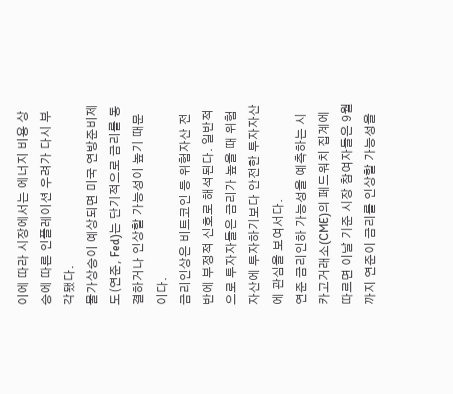이에 따라 시장에서는 에너지 비용 상승에 따른 인플레이션 우려가 다시 부각됐다.
물가상승이 예상되면 미국 연방준비제도(연준, Fed)는 단기적으로 금리를 동결하거나 인상할 가능성이 높기 때문이다.
금리인상은 비트코인 등 위험자산 전반에 부정적 신호로 해석된다. 일반적으로 투자자들은 금리가 높을 때 위험자산에 투자하기보다 안전한 투자자산에 관심을 보여서다.
연준 금리인하 가능성을 예측하는 시카고거래소(CME)의 페드워치 집계에 따르면 이날 기준 시장 참여자들은 9월까지 연준이 금리를 인상할 가능성을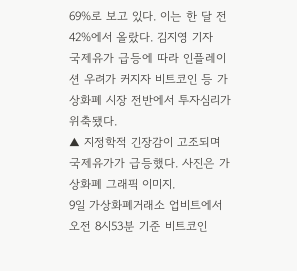69%로 보고 있다. 이는 한 달 전 42%에서 올랐다. 김지영 기자
국제유가 급등에 따라 인플레이션 우려가 커지자 비트코인 등 가상화폐 시장 전반에서 투자심리가 위축됐다.
▲ 지정학적 긴장감이 고조되며 국제유가가 급등했다. 사진은 가상화폐 그래픽 이미지.
9일 가상화폐거래소 업비트에서 오전 8시53분 기준 비트코인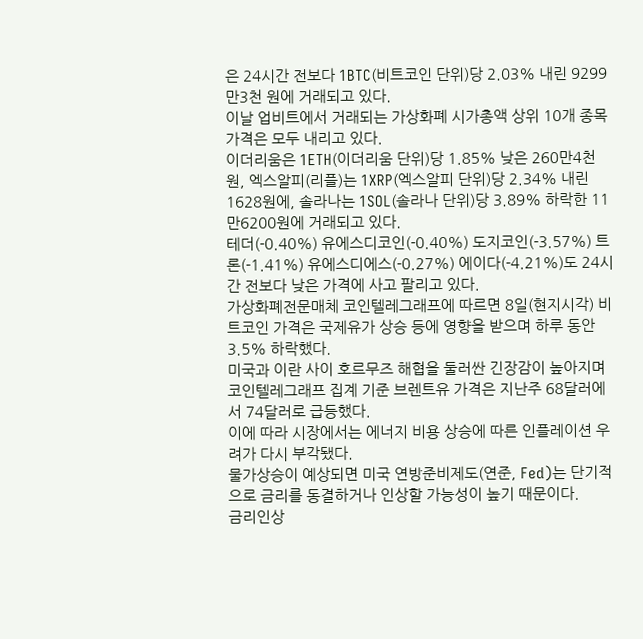은 24시간 전보다 1BTC(비트코인 단위)당 2.03% 내린 9299만3천 원에 거래되고 있다.
이날 업비트에서 거래되는 가상화폐 시가총액 상위 10개 종목 가격은 모두 내리고 있다.
이더리움은 1ETH(이더리움 단위)당 1.85% 낮은 260만4천 원, 엑스알피(리플)는 1XRP(엑스알피 단위)당 2.34% 내린 1628원에, 솔라나는 1SOL(솔라나 단위)당 3.89% 하락한 11만6200원에 거래되고 있다.
테더(-0.40%) 유에스디코인(-0.40%) 도지코인(-3.57%) 트론(-1.41%) 유에스디에스(-0.27%) 에이다(-4.21%)도 24시간 전보다 낮은 가격에 사고 팔리고 있다.
가상화폐전문매체 코인텔레그래프에 따르면 8일(현지시각) 비트코인 가격은 국제유가 상승 등에 영향을 받으며 하루 동안 3.5% 하락했다.
미국과 이란 사이 호르무즈 해협을 둘러싼 긴장감이 높아지며 코인텔레그래프 집계 기준 브렌트유 가격은 지난주 68달러에서 74달러로 급등했다.
이에 따라 시장에서는 에너지 비용 상승에 따른 인플레이션 우려가 다시 부각됐다.
물가상승이 예상되면 미국 연방준비제도(연준, Fed)는 단기적으로 금리를 동결하거나 인상할 가능성이 높기 때문이다.
금리인상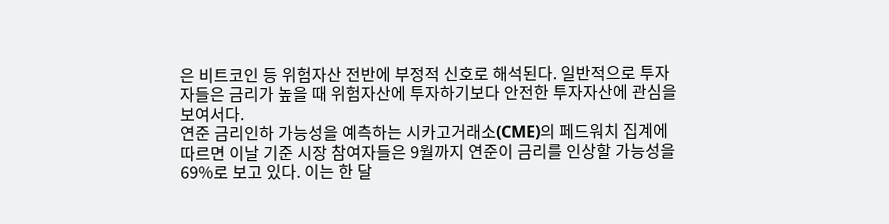은 비트코인 등 위험자산 전반에 부정적 신호로 해석된다. 일반적으로 투자자들은 금리가 높을 때 위험자산에 투자하기보다 안전한 투자자산에 관심을 보여서다.
연준 금리인하 가능성을 예측하는 시카고거래소(CME)의 페드워치 집계에 따르면 이날 기준 시장 참여자들은 9월까지 연준이 금리를 인상할 가능성을 69%로 보고 있다. 이는 한 달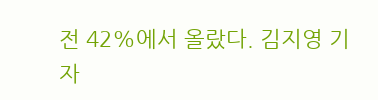전 42%에서 올랐다. 김지영 기자